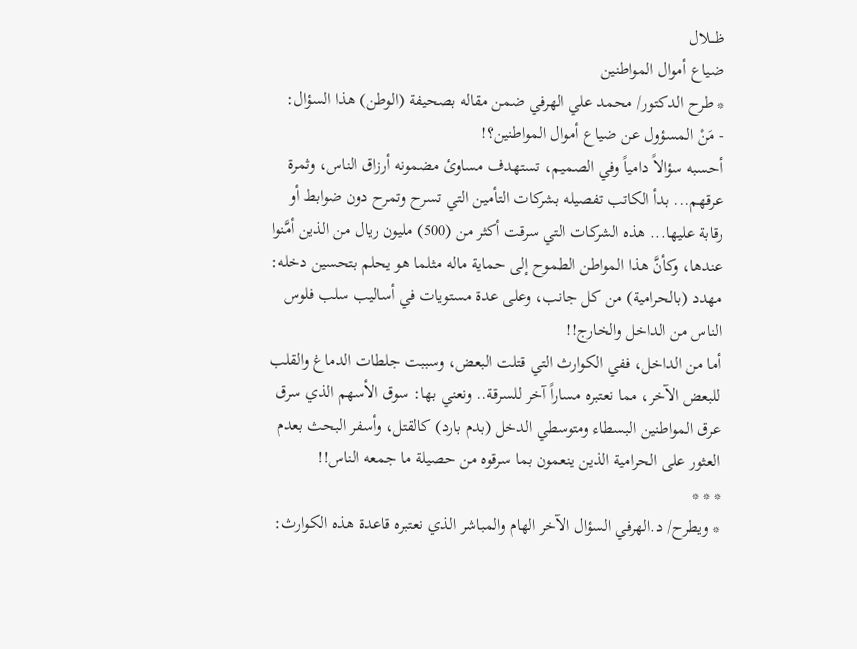ظـــلال
ضياع أموال المواطنين
* طرح الدكتور/ محمد علي الهرفي ضمن مقاله بصحيفة (الوطن) هذا السؤال:
- مَنْ المسؤول عن ضياع أموال المواطنين؟!
أحسبه سؤالاً دامياً وفي الصميم، تستهدف مساوئ مضمونه أرزاق الناس، وثمرة عرقهم... بدأ الكاتب تفصيله بشركات التأمين التي تسرح وتمرح دون ضوابط أو رقابة عليها... هذه الشركات التي سرقت أكثر من (500) مليون ريال من الذين أمَّنوا عندها، وكأنَّ هذا المواطن الطموح إلى حماية ماله مثلما هو يحلم بتحسين دخله: مهدد (بالحرامية) من كل جانب، وعلى عدة مستويات في أساليب سلب فلوس الناس من الداخل والخارج!!
أما من الداخل، ففي الكوارث التي قتلت البعض، وسببت جلطات الدماغ والقلب للبعض الآخر، مما نعتبره مساراً آخر للسرقة.. ونعني بها: سوق الأسهم الذي سرق عرق المواطنين البسطاء ومتوسطي الدخل (بدم بارد) كالقتل، وأسفر البحث بعدم العثور على الحرامية الذين ينعمون بما سرقوه من حصيلة ما جمعه الناس!!
* * *
* ويطرح/ د.الهرفي السؤال الآخر الهام والمباشر الذي نعتبره قاعدة هذه الكوارث: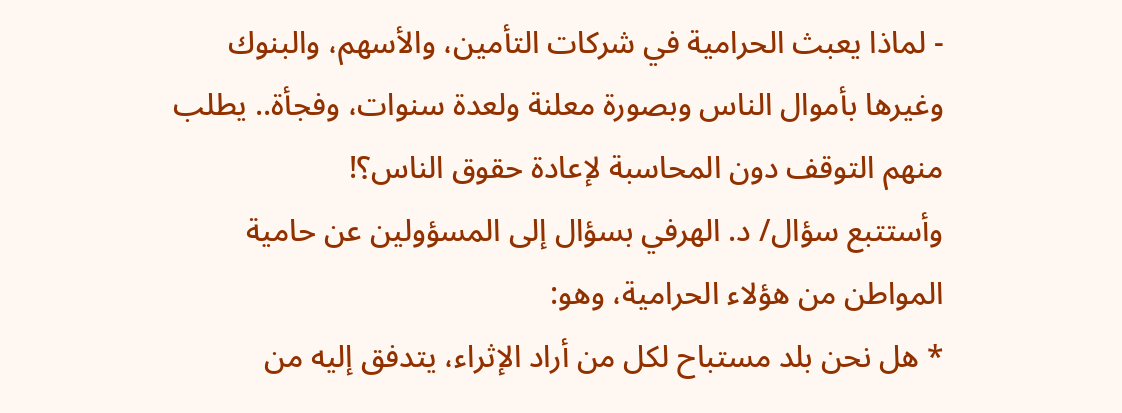- لماذا يعبث الحرامية في شركات التأمين، والأسهم، والبنوك وغيرها بأموال الناس وبصورة معلنة ولعدة سنوات، وفجأة.. يطلب منهم التوقف دون المحاسبة لإعادة حقوق الناس؟!
وأستتبع سؤال/ د. الهرفي بسؤال إلى المسؤولين عن حامية المواطن من هؤلاء الحرامية، وهو:
* هل نحن بلد مستباح لكل من أراد الإثراء، يتدفق إليه من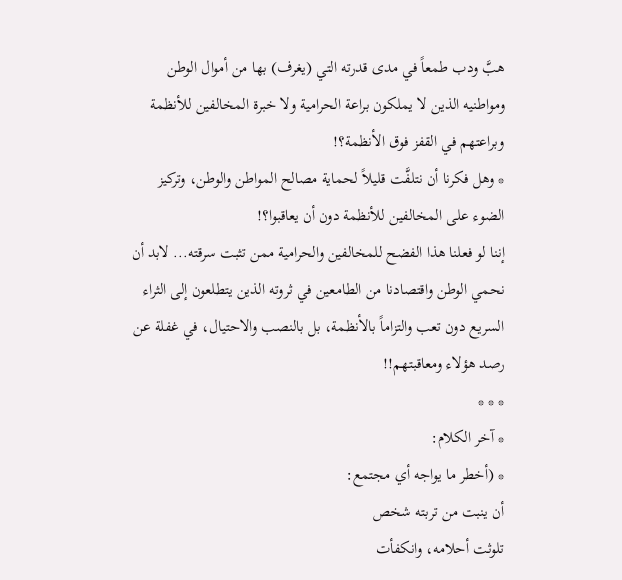هبَّ ودب طمعاً في مدى قدرته التي (يغرف) بها من أموال الوطن ومواطنيه الذين لا يملكون براعة الحرامية ولا خبرة المخالفين للأنظمة وبراعتهم في القفز فوق الأنظمة؟!
* وهل فكرنا أن نتلفَّت قليلاً لحماية مصالح المواطن والوطن، وتركيز الضوء على المخالفين للأنظمة دون أن يعاقبوا؟!
إننا لو فعلنا هذا الفضح للمخالفين والحرامية ممن تثبت سرقته... لابد أن نحمي الوطن واقتصادنا من الطامعين في ثروته الذين يتطلعون إلى الثراء السريع دون تعب والتزاماً بالأنظمة، بل بالنصب والاحتيال، في غفلة عن رصد هؤلاء ومعاقبتهم!!
* * *
* آخر الكلام:
* (أخطر ما يواجه أي مجتمع:
أن ينبت من تربته شخص
تلوثت أحلامه، وانكفأت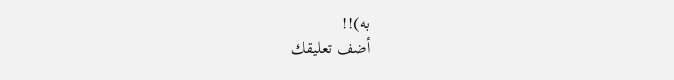به)!!
أضف تعليقك